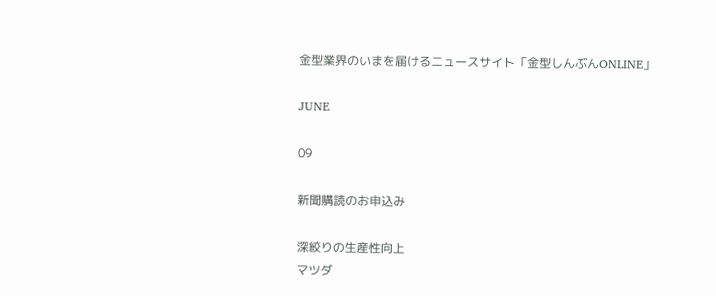金型業界のいまを届けるニュースサイト「金型しんぶんONLINE」

JUNE

09

新聞購読のお申込み

深絞りの生産性向上
マツダ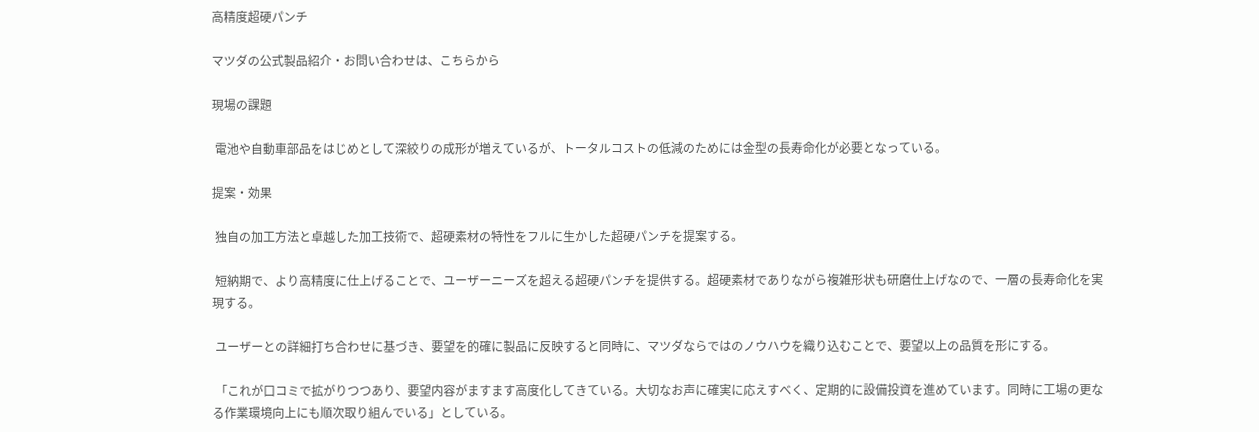高精度超硬パンチ

マツダの公式製品紹介・お問い合わせは、こちらから

現場の課題

 電池や自動車部品をはじめとして深絞りの成形が増えているが、トータルコストの低減のためには金型の長寿命化が必要となっている。

提案・効果

 独自の加工方法と卓越した加工技術で、超硬素材の特性をフルに生かした超硬パンチを提案する。

 短納期で、より高精度に仕上げることで、ユーザーニーズを超える超硬パンチを提供する。超硬素材でありながら複雑形状も研磨仕上げなので、一層の長寿命化を実現する。

 ユーザーとの詳細打ち合わせに基づき、要望を的確に製品に反映すると同時に、マツダならではのノウハウを織り込むことで、要望以上の品質を形にする。

 「これが口コミで拡がりつつあり、要望内容がますます高度化してきている。大切なお声に確実に応えすべく、定期的に設備投資を進めています。同時に工場の更なる作業環境向上にも順次取り組んでいる」としている。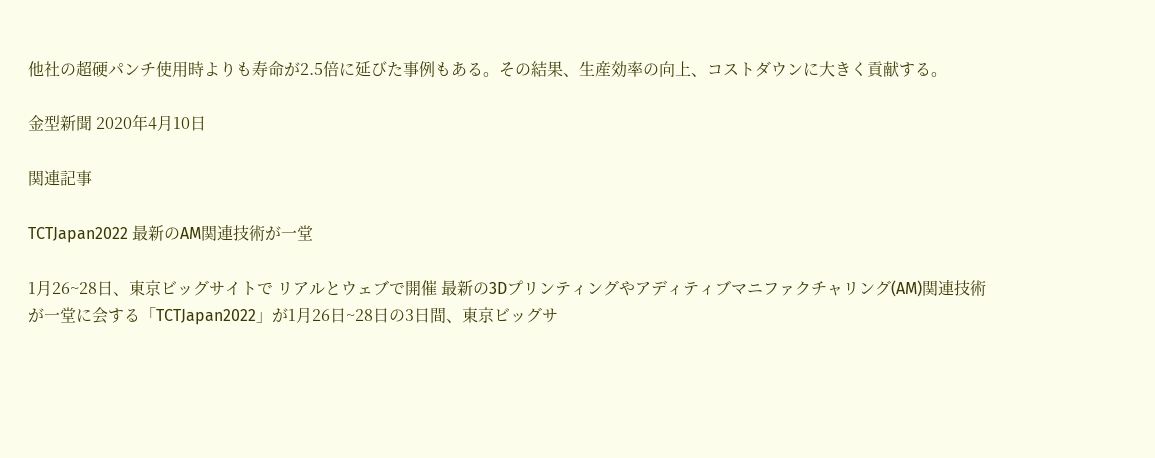他社の超硬パンチ使用時よりも寿命が2.5倍に延びた事例もある。その結果、生産効率の向上、コストダウンに大きく貢献する。

金型新聞 2020年4月10日

関連記事

TCTJapan2022 最新のAM関連技術が一堂

1月26~28日、東京ビッグサイトで リアルとウェブで開催 最新の3Dプリンティングやアディティブマニファクチャリング(AM)関連技術が一堂に会する「TCTJapan2022」が1月26日~28日の3日間、東京ビッグサ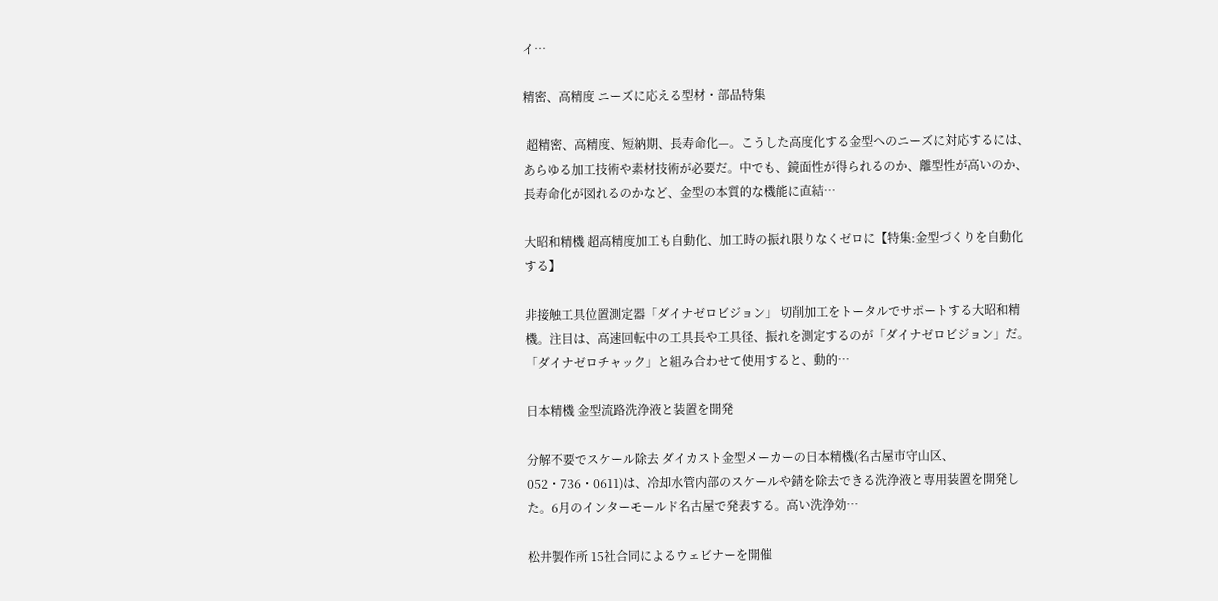イ…

精密、高精度 ニーズに応える型材・部品特集

 超精密、高精度、短納期、長寿命化—。こうした高度化する金型へのニーズに対応するには、あらゆる加工技術や素材技術が必要だ。中でも、鏡面性が得られるのか、離型性が高いのか、長寿命化が図れるのかなど、金型の本質的な機能に直結…

大昭和精機 超高精度加工も自動化、加工時の振れ限りなくゼロに【特集:金型づくりを自動化する】

非接触工具位置測定器「ダイナゼロビジョン」 切削加工をトータルでサポートする大昭和精機。注目は、高速回転中の工具長や工具径、振れを測定するのが「ダイナゼロビジョン」だ。「ダイナゼロチャック」と組み合わせて使用すると、動的…

日本精機 金型流路洗浄液と装置を開発

分解不要でスケール除去 ダイカスト金型メーカーの日本精機(名古屋市守山区、052・736・0611)は、冷却水管内部のスケールや錆を除去できる洗浄液と専用装置を開発した。6月のインターモールド名古屋で発表する。高い洗浄効…

松井製作所 15社合同によるウェビナーを開催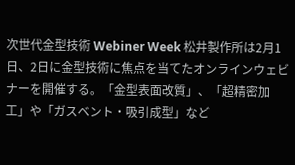次世代金型技術 Webiner Week 松井製作所は2月1日、2日に金型技術に焦点を当てたオンラインウェビナーを開催する。「金型表面改質」、「超精密加工」や「ガスベント・吸引成型」など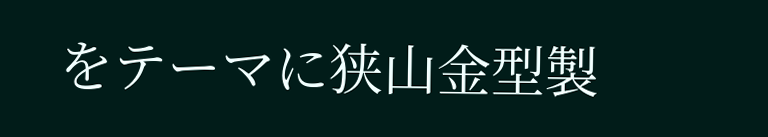をテーマに狭山金型製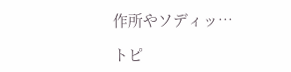作所やソディッ…

トピ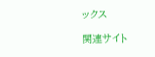ックス

関連サイト